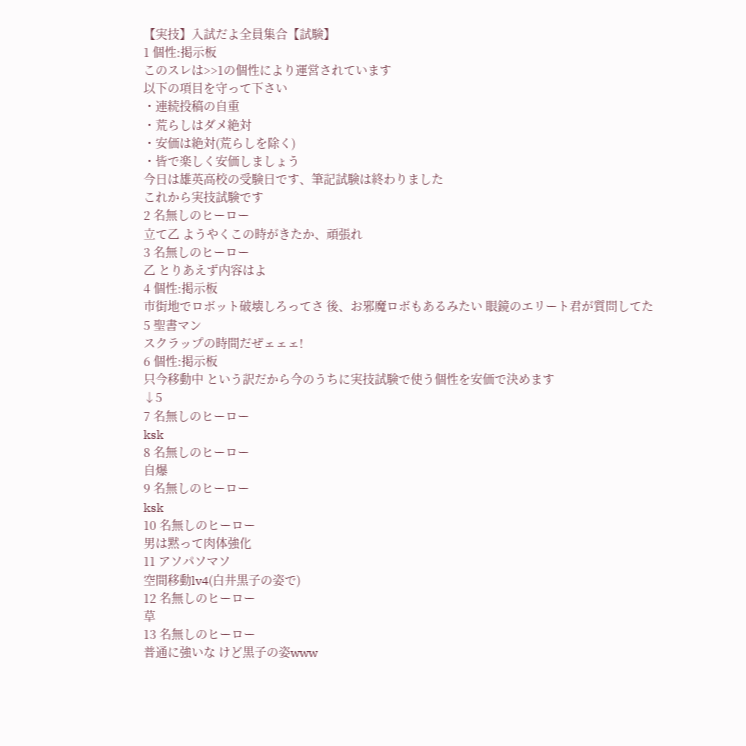【実技】入試だよ全員集合【試験】
1 個性:掲示板
このスレは>>1の個性により運営されています
以下の項目を守って下さい
・連続投稿の自重
・荒らしはダメ絶対
・安価は絶対(荒らしを除く)
・皆で楽しく安価しましょう
今日は雄英高校の受験日です、筆記試験は終わりました
これから実技試験です
2 名無しのヒーロー
立て乙 ようやくこの時がきたか、頑張れ
3 名無しのヒーロー
乙 とりあえず内容はよ
4 個性:掲示板
市街地でロボット破壊しろってさ 後、お邪魔ロボもあるみたい 眼鏡のエリート君が質問してた
5 聖書マン
スクラップの時間だぜェェェ!
6 個性:掲示板
只今移動中 という訳だから今のうちに実技試験で使う個性を安価で決めます
↓5
7 名無しのヒーロー
ksk
8 名無しのヒーロー
自爆
9 名無しのヒーロー
ksk
10 名無しのヒーロー
男は黙って肉体強化
11 アソパソマソ
空間移動lv4(白井黒子の姿で)
12 名無しのヒーロー
草
13 名無しのヒーロー
普通に強いな けど黒子の姿www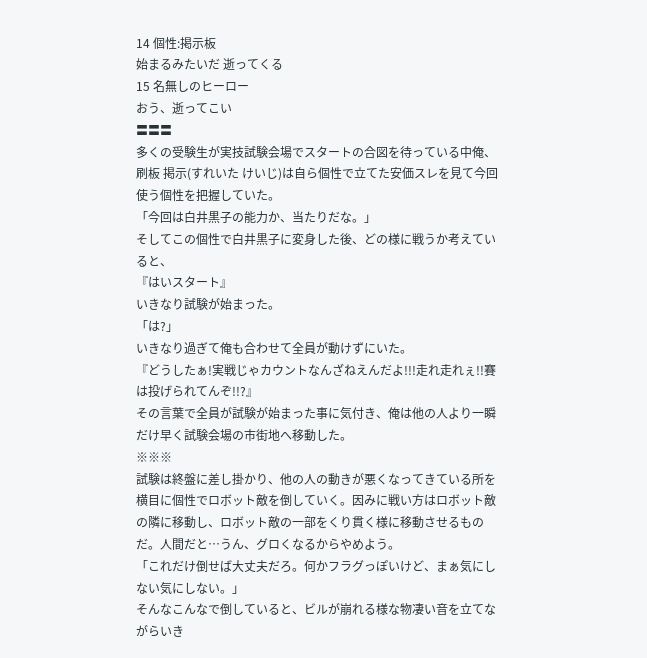14 個性:掲示板
始まるみたいだ 逝ってくる
15 名無しのヒーロー
おう、逝ってこい
〓〓〓
多くの受験生が実技試験会場でスタートの合図を待っている中俺、刷板 掲示(すれいた けいじ)は自ら個性で立てた安価スレを見て今回使う個性を把握していた。
「今回は白井黒子の能力か、当たりだな。」
そしてこの個性で白井黒子に変身した後、どの様に戦うか考えていると、
『はいスタート』
いきなり試験が始まった。
「は?」
いきなり過ぎて俺も合わせて全員が動けずにいた。
『どうしたぁ!実戦じゃカウントなんざねえんだよ!!!走れ走れぇ!!賽は投げられてんぞ!!?』
その言葉で全員が試験が始まった事に気付き、俺は他の人より一瞬だけ早く試験会場の市街地へ移動した。
※※※
試験は終盤に差し掛かり、他の人の動きが悪くなってきている所を横目に個性でロボット敵を倒していく。因みに戦い方はロボット敵の隣に移動し、ロボット敵の一部をくり貫く様に移動させるものだ。人間だと…うん、グロくなるからやめよう。
「これだけ倒せば大丈夫だろ。何かフラグっぽいけど、まぁ気にしない気にしない。」
そんなこんなで倒していると、ビルが崩れる様な物凄い音を立てながらいき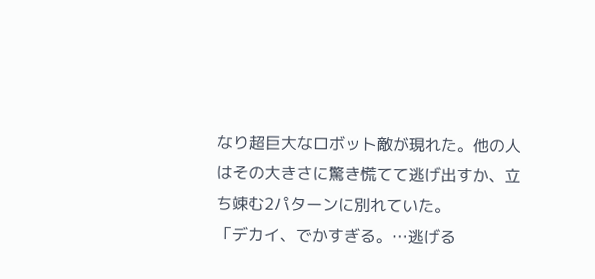なり超巨大なロボット敵が現れた。他の人はその大きさに驚き慌てて逃げ出すか、立ち竦む2パターンに別れていた。
「デカイ、でかすぎる。…逃げる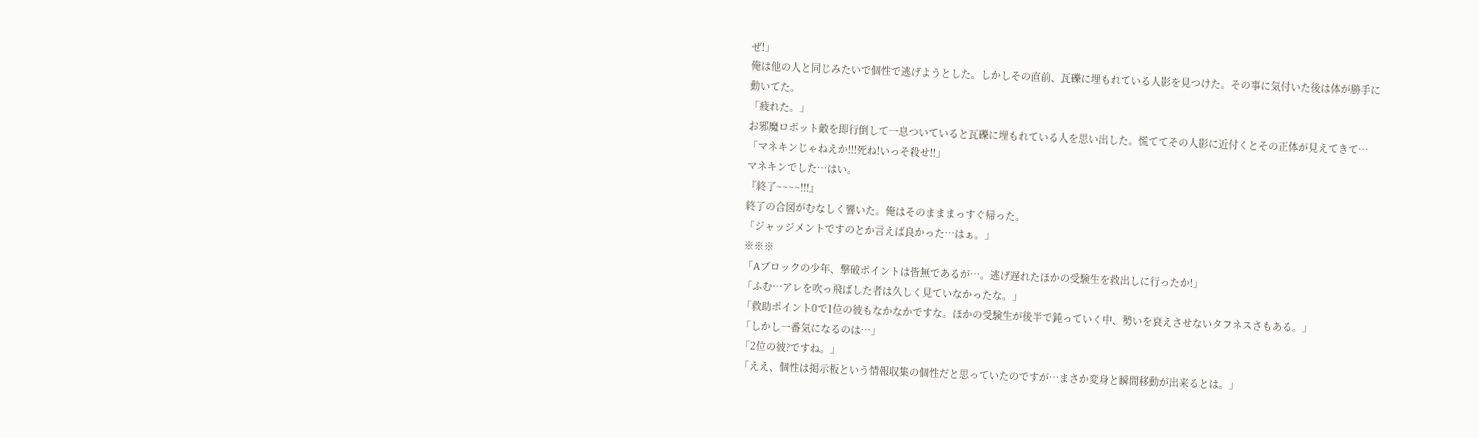ぜ!」
俺は他の人と同じみたいで個性で逃げようとした。しかしその直前、瓦礫に埋もれている人影を見つけた。その事に気付いた後は体が勝手に動いてた。
「疲れた。」
お邪魔ロボット敵を即行倒して一息ついていると瓦礫に埋もれている人を思い出した。慌ててその人影に近付くとその正体が見えてきて…
「マネキンじゃねえか!!!死ね!いっそ殺せ!!」
マネキンでした…はい。
『終了~~~~!!!』
終了の合図がむなしく響いた。俺はそのまままっすぐ帰った。
「ジャッジメントですのとか言えば良かった…はぁ。」
※※※
「Aブロックの少年、撃破ポイントは皆無であるが…。逃げ遅れたほかの受験生を救出しに行ったか!」
「ふむ…アレを吹っ飛ばした者は久しく見ていなかったな。」
「救助ポイント0で1位の彼もなかなかですな。ほかの受験生が後半で鈍っていく中、勢いを衰えさせないタフネスさもある。」
「しかし一番気になるのは…」
「2位の彼?ですね。」
「ええ、個性は掲示板という情報収集の個性だと思っていたのですが…まさか変身と瞬間移動が出来るとは。」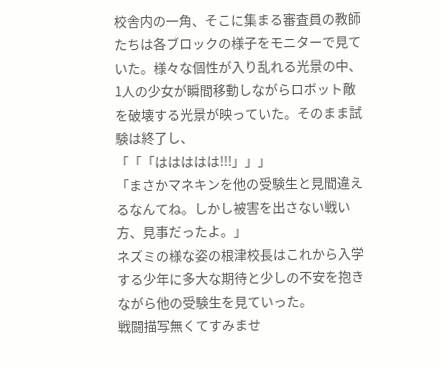校舎内の一角、そこに集まる審査員の教師たちは各ブロックの様子をモニターで見ていた。様々な個性が入り乱れる光景の中、1人の少女が瞬間移動しながらロボット敵を破壊する光景が映っていた。そのまま試験は終了し、
「「「ははははは!!!」」」
「まさかマネキンを他の受験生と見間違えるなんてね。しかし被害を出さない戦い方、見事だったよ。」
ネズミの様な姿の根津校長はこれから入学する少年に多大な期待と少しの不安を抱きながら他の受験生を見ていった。
戦闘描写無くてすみませ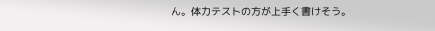ん。体力テストの方が上手く書けそう。